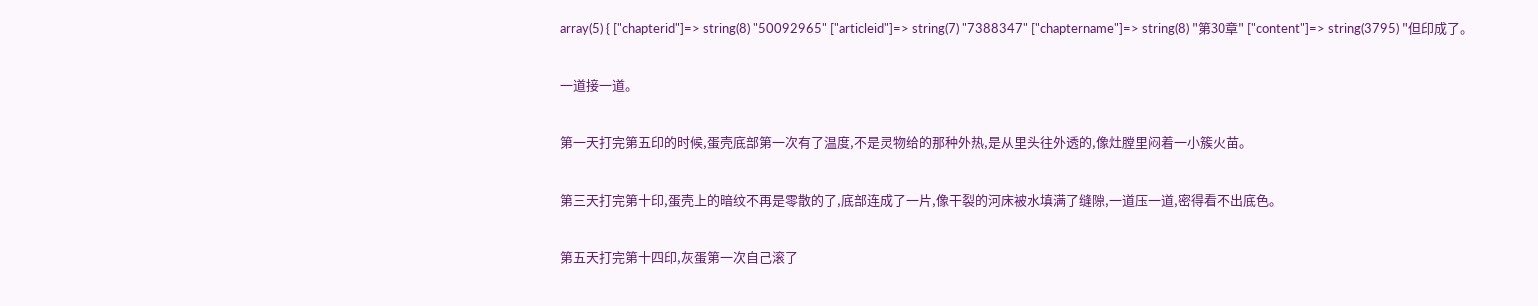array(5) { ["chapterid"]=> string(8) "50092965" ["articleid"]=> string(7) "7388347" ["chaptername"]=> string(8) "第30章" ["content"]=> string(3795) "但印成了。

一道接一道。

第一天打完第五印的时候,蛋壳底部第一次有了温度,不是灵物给的那种外热,是从里头往外透的,像灶膛里闷着一小簇火苗。

第三天打完第十印,蛋壳上的暗纹不再是零散的了,底部连成了一片,像干裂的河床被水填满了缝隙,一道压一道,密得看不出底色。

第五天打完第十四印,灰蛋第一次自己滚了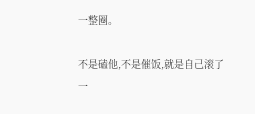一整圈。

不是磕他,不是催饭,就是自己滚了一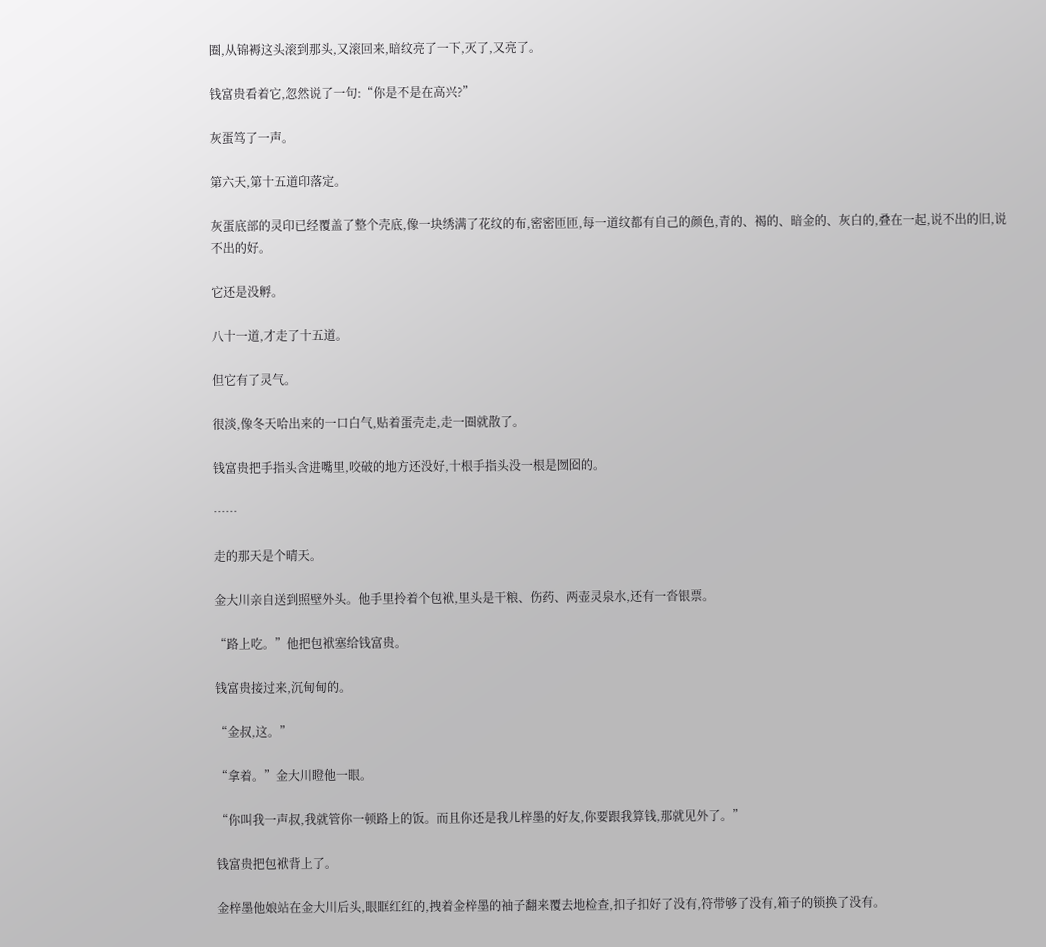圈,从锦褥这头滚到那头,又滚回来,暗纹亮了一下,灭了,又亮了。

钱富贵看着它,忽然说了一句:“你是不是在高兴?”

灰蛋笃了一声。

第六天,第十五道印落定。

灰蛋底部的灵印已经覆盖了整个壳底,像一块绣满了花纹的布,密密匝匝,每一道纹都有自己的颜色,青的、褐的、暗金的、灰白的,叠在一起,说不出的旧,说不出的好。

它还是没孵。

八十一道,才走了十五道。

但它有了灵气。

很淡,像冬天哈出来的一口白气,贴着蛋壳走,走一圈就散了。

钱富贵把手指头含进嘴里,咬破的地方还没好,十根手指头没一根是囫囵的。

……

走的那天是个晴天。

金大川亲自送到照壁外头。他手里拎着个包袱,里头是干粮、伤药、两壶灵泉水,还有一沓银票。

“路上吃。”他把包袱塞给钱富贵。

钱富贵接过来,沉甸甸的。

“金叔,这。”

“拿着。”金大川瞪他一眼。

“你叫我一声叔,我就管你一顿路上的饭。而且你还是我儿梓墨的好友,你要跟我算钱,那就见外了。”

钱富贵把包袱背上了。

金梓墨他娘站在金大川后头,眼眶红红的,拽着金梓墨的袖子翻来覆去地检查,扣子扣好了没有,符带够了没有,箱子的锁换了没有。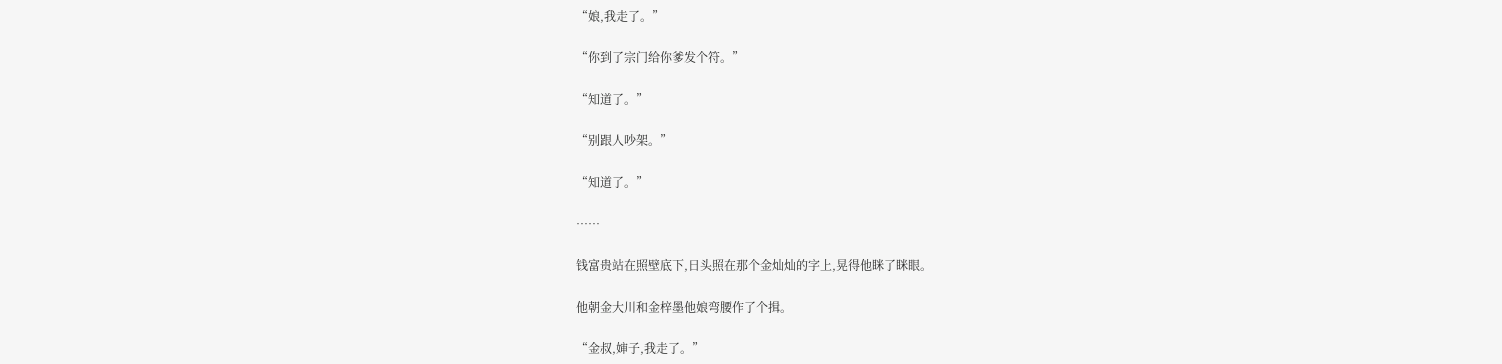“娘,我走了。”

“你到了宗门给你爹发个符。”

“知道了。”

“别跟人吵架。”

“知道了。”

……

钱富贵站在照壁底下,日头照在那个金灿灿的字上,晃得他眯了眯眼。

他朝金大川和金梓墨他娘弯腰作了个揖。

“金叔,婶子,我走了。”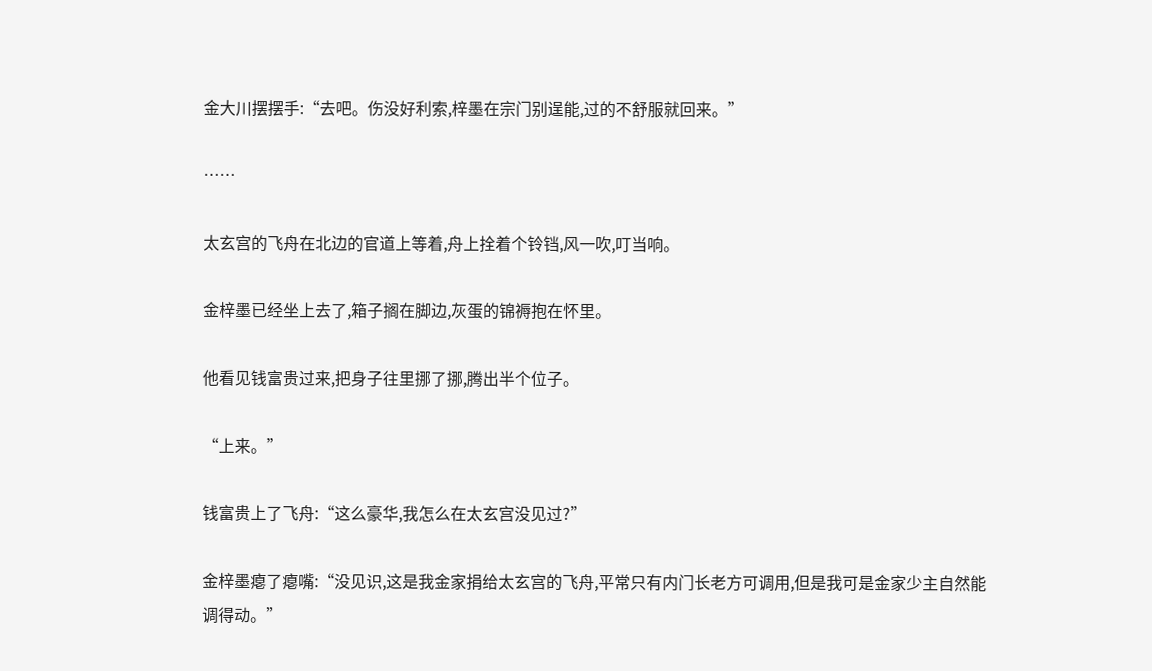金大川摆摆手:“去吧。伤没好利索,梓墨在宗门别逞能,过的不舒服就回来。”

……

太玄宫的飞舟在北边的官道上等着,舟上拴着个铃铛,风一吹,叮当响。

金梓墨已经坐上去了,箱子搁在脚边,灰蛋的锦褥抱在怀里。

他看见钱富贵过来,把身子往里挪了挪,腾出半个位子。

“上来。”

钱富贵上了飞舟:“这么豪华,我怎么在太玄宫没见过?”

金梓墨瘪了瘪嘴:“没见识,这是我金家捐给太玄宫的飞舟,平常只有内门长老方可调用,但是我可是金家少主自然能调得动。”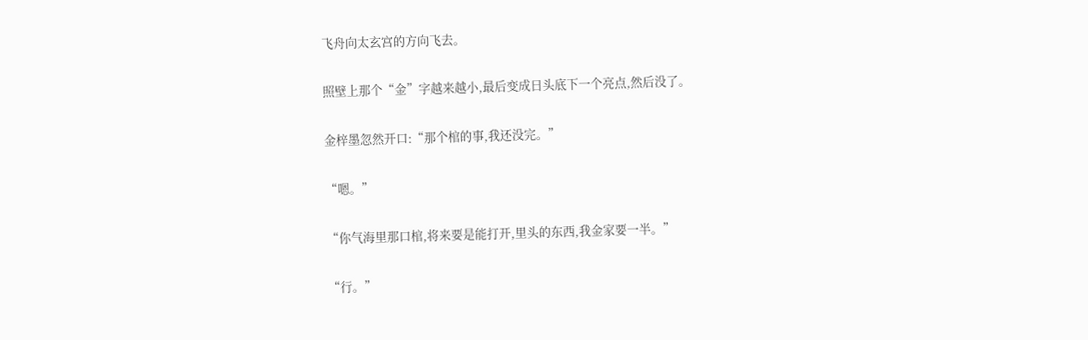飞舟向太玄宫的方向飞去。

照壁上那个“金”字越来越小,最后变成日头底下一个亮点,然后没了。

金梓墨忽然开口:“那个棺的事,我还没完。”

“嗯。”

“你气海里那口棺,将来要是能打开,里头的东西,我金家要一半。”

“行。”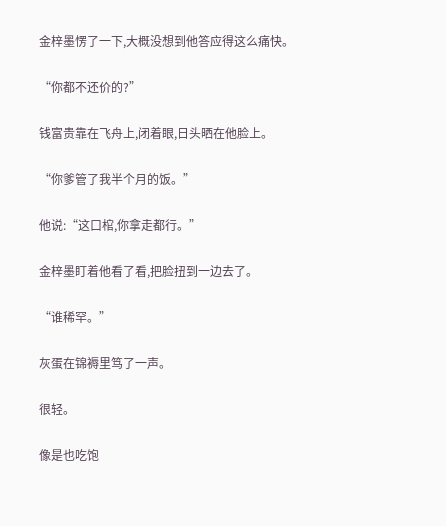金梓墨愣了一下,大概没想到他答应得这么痛快。

“你都不还价的?”

钱富贵靠在飞舟上,闭着眼,日头晒在他脸上。

“你爹管了我半个月的饭。”

他说:“这口棺,你拿走都行。”

金梓墨盯着他看了看,把脸扭到一边去了。

“谁稀罕。”

灰蛋在锦褥里笃了一声。

很轻。

像是也吃饱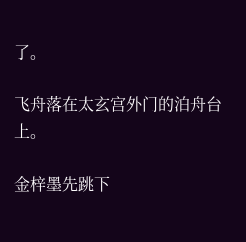了。

飞舟落在太玄宫外门的泊舟台上。

金梓墨先跳下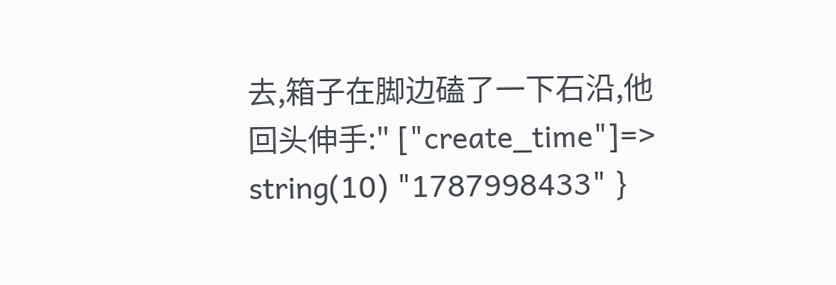去,箱子在脚边磕了一下石沿,他回头伸手:" ["create_time"]=> string(10) "1787998433" }